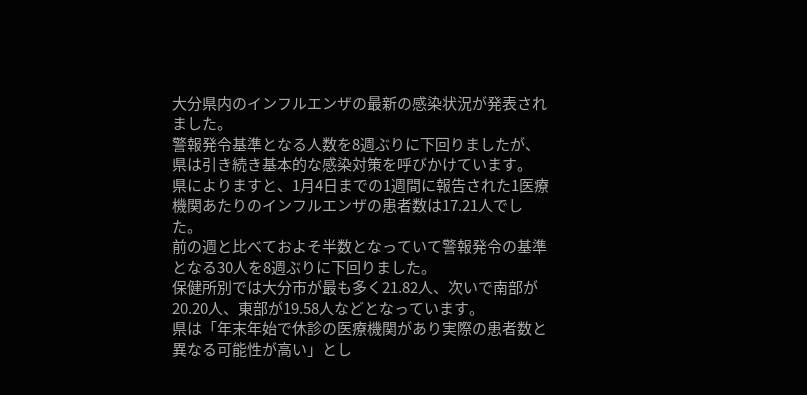大分県内のインフルエンザの最新の感染状況が発表されました。
警報発令基準となる人数を8週ぶりに下回りましたが、県は引き続き基本的な感染対策を呼びかけています。
県によりますと、1月4日までの1週間に報告された1医療機関あたりのインフルエンザの患者数は17.21人でした。
前の週と比べておよそ半数となっていて警報発令の基準となる30人を8週ぶりに下回りました。
保健所別では大分市が最も多く21.82人、次いで南部が20.20人、東部が19.58人などとなっています。
県は「年末年始で休診の医療機関があり実際の患者数と異なる可能性が高い」とし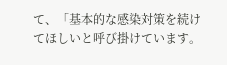て、「基本的な感染対策を続けてほしいと呼び掛けています。